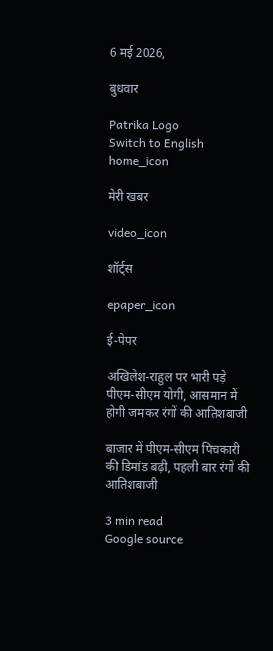6 मई 2026,

बुधवार

Patrika Logo
Switch to English
home_icon

मेरी खबर

video_icon

शॉर्ट्स

epaper_icon

ई-पेपर

अखिलेश-राहुल पर भारी पड़े पीएम-सीएम योगी, आसमान में होगी जमकर रंगों की आतिशबाजी

बाजार में पीएम-सीएम पिचकारी की डिमांड बढ़ी, पहली बार रंगों की आतिशबाजी

3 min read
Google source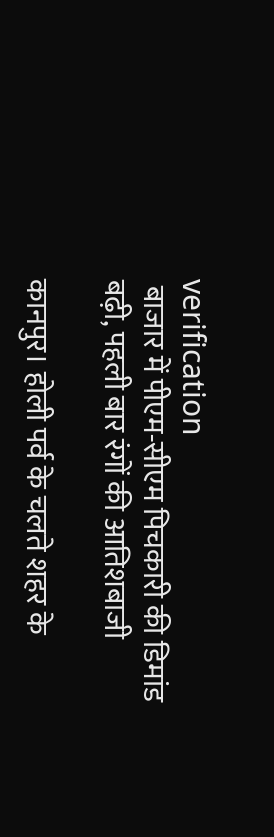verification
 बाजार में पीएम-सीएम पिचकारी की डिमांड बढ़ी, पहली बार रंगों की आतिशबाजी

कानपुर। होली पर्व के चलते शहर के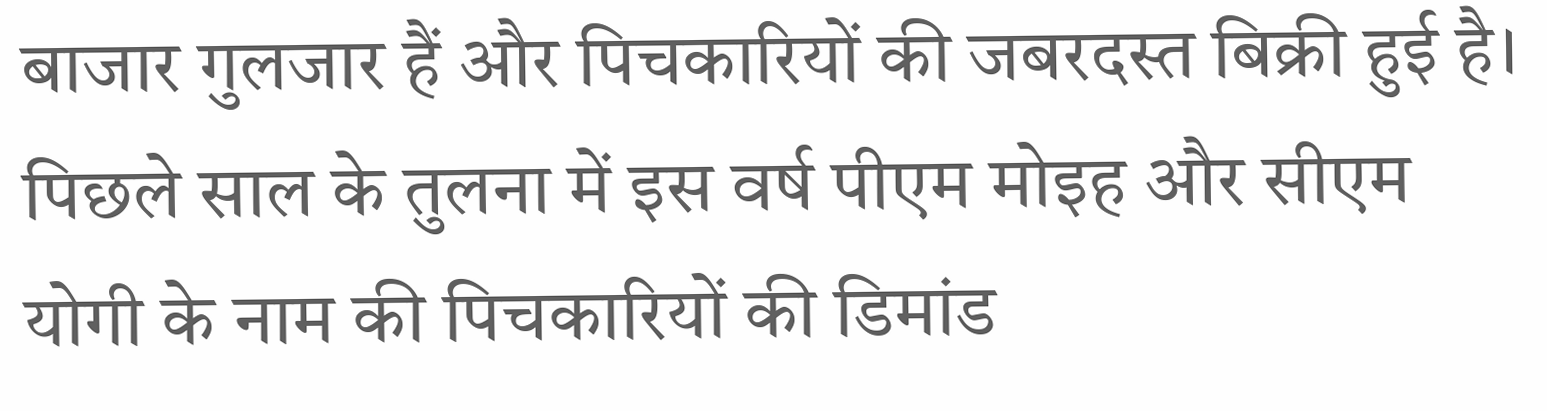बाजार गुलजार हैं और पिचकारियों की जबरदस्त बिक्री हुई है। पिछले साल के तुलना में इस वर्ष पीएम मोइह और सीएम योगी के नाम की पिचकारियों की डिमांड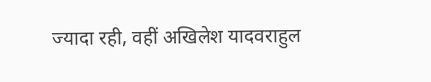ज्यादा रही, वहीं अखिलेश यादवराहुल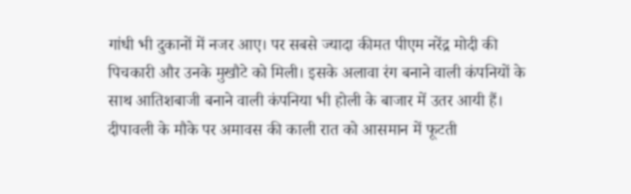गांधी भी दुकानों में नजर आए। पर सबसे ज्यादा कीमत पीएम नरेंद्र मोदी की पिचकारी और उनके मुखौटे को मिली। इसके अलावा रंग बनाने वाली कंपनियों के साथ आतिशबाजी बनाने वाली कंपनिया भी होली के बाजार में उतर आयी हैं। दीपावली के मौके पर अमावस की काली रात को आसमान में फूटती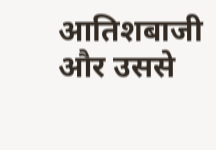आतिशबाजी और उससे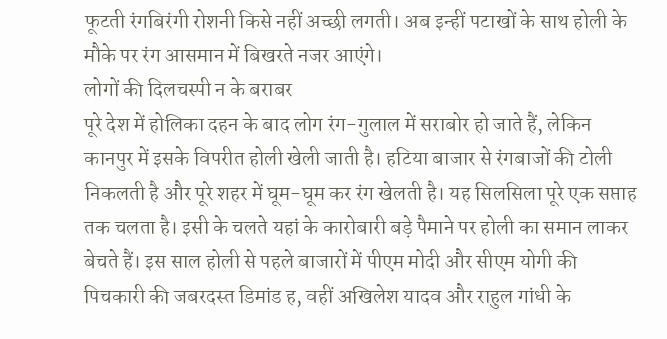फूटती रंगबिरंगी रोशनी किसे नहीं अच्छी लगती। अब इन्हीं पटाखों के साथ होली के मौके पर रंग आसमान में बिखरते नजर आएंगे।
लोगों की दिलचस्पी न के बराबर
पूरे देश में होलिका दहन के बाद लोग रंग-गुलाल में सराबोर हो जाते हैं, लेकिन कानपुर में इसके विपरीत होली खेली जाती है। हटिया बाजार से रंगबाजों की टोली निकलती है और पूरे शहर में घूम-घूम कर रंग खेलती है। यह सिलसिला पूरे एक सप्ताह तक चलता है। इसी के चलते यहां के कारोबारी बड़े पैमाने पर होली का समान लाकर बेचते हैं। इस साल होली से पहले बाजारों में पीएम मोदी और सीएम योगी की पिचकारी की जबरदस्त डिमांड ह, वहीं अखिलेश यादव और राहुल गांधी के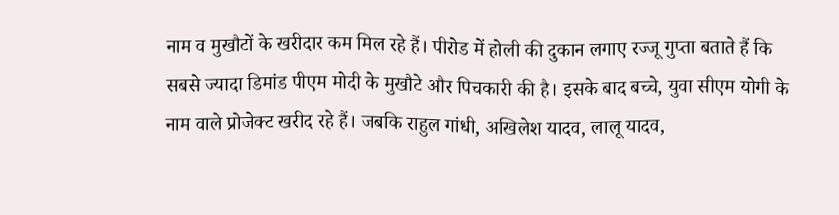नाम व मुखौटों के खरीदार कम मिल रहे हैं। पीरोड में होली की दुकान लगाए रज्जू गुप्ता बताते हैं कि सबसे ज्यादा डिमांड पीएम मोदी के मुखौटे और पिचकारी की है। इसके बाद बच्चे, युवा सीएम योगी के नाम वाले प्रोजेक्ट खरीद रहे हैं। जबकि राहुल गांधी, अखिलेश यादव, लालू यादव,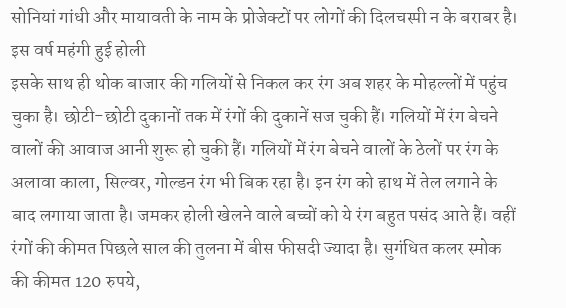सोनियां गांधी और मायावती के नाम के प्रोजेक्टों पर लोगों की दिलचस्पी न के बराबर है।
इस वर्ष महंगी हुई होली
इसके साथ ही थोक बाजार की गलियों से निकल कर रंग अब शहर के मोहल्लों में पहुंच चुका है। छोटी-छोटी दुकानों तक में रंगों की दुकानें सज चुकी हैं। गलियों में रंग बेचने वालों की आवाज आनी शुरू हो चुकी हैं। गलियों में रंग बेचने वालों के ठेलों पर रंग के अलावा काला, सिल्वर, गोल्डन रंग भी बिक रहा है। इन रंग को हाथ में तेल लगाने के बाद लगाया जाता है। जमकर होली खेलने वाले बच्चों को ये रंग बहुत पसंद आते हैं। वहीं रंगों की कीमत पिछले साल की तुलना में बीस फीसदी ज्यादा है। सुगंधित कलर स्मोक की कीमत 120 रुपये,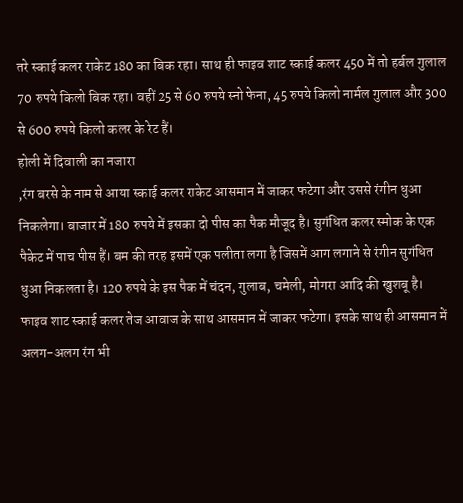तरे स्काई कलर राकेट 180 का बिक रहा। साथ ही फाइव शाट स्काई कलर 450 में तो हर्बल गुलाल 70 रुपये किलो बिक रहा। वहीं 25 से 60 रुपये स्नो फेना, 45 रुपये किलो नार्मल गुलाल और 300 से 600 रुपये किलो कलर के रेट हैं।
होली में दिवाली का नजारा
,रंग बरसे के नाम से आया स्काई कलर राकेट आसमान में जाकर फटेगा और उससे रंगीन धुआ निकलेगा। बाजार में 180 रुपये में इसका दो पीस का पैक मौजूद है। सुगंधित कलर स्मोक के एक पैकेट में पाच पीस हैं। बम की तरह इसमें एक पलीता लगा है जिसमें आग लगाने से रंगीन सुगंधित धुआ निकलता है। 120 रुपये के इस पैक में चंदन, गुलाब, चमेली, मोगरा आदि की खुशबू है। फाइव शाट स्काई कलर तेज आवाज के साथ आसमान में जाकर फटेगा। इसके साथ ही आसमान में अलग-अलग रंग भी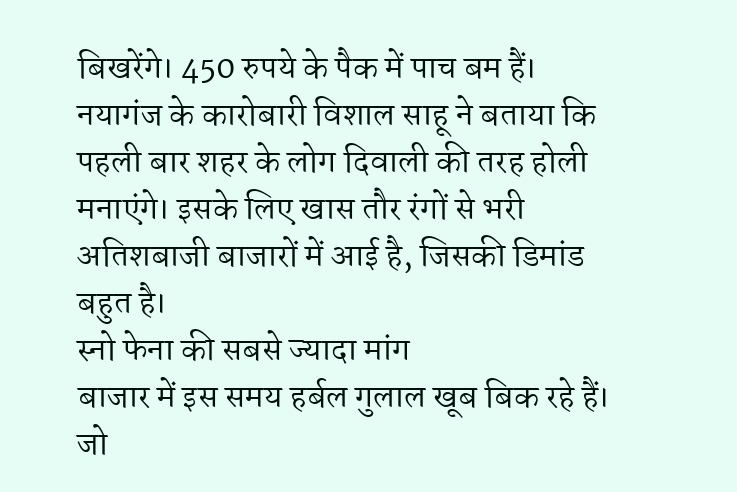बिखरेंगे। 450 रुपये के पैक में पाच बम हैं। नयागंज के कारोबारी विशाल साहू ने बताया कि पहली बार शहर के लोग दिवाली की तरह होली मनाएंगे। इसके लिए खास तौर रंगों से भरी अतिशबाजी बाजारों में आई है, जिसकी डिमांड बहुत है।
स्नो फेना की सबसे ज्यादा मांग
बाजार में इस समय हर्बल गुलाल खूब बिक रहे हैं। जो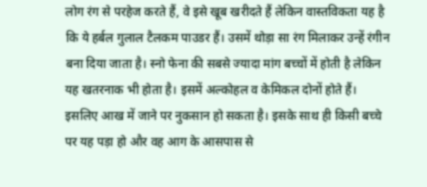लोग रंग से परहेज करते हैं, वे इसे खूब खरीदते हैं लेकिन वास्तविकता यह है कि ये हर्बल गुलाल टैलकम पाउडर हैं। उसमें थोड़ा सा रंग मिलाकर उन्हें रंगीन बना दिया जाता है। स्नो फेना की सबसे ज्यादा मांग बच्चों में होती है लेकिन यह खतरनाक भी होता है। इसमें अल्कोहल व केमिकल दोनों होते हैं। इसलिए आख में जाने पर नुकसान हो सकता है। इसके साथ ही किसी बच्चे पर यह पड़ा हो और वह आग के आसपास से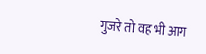गुजरे तो वह भी आग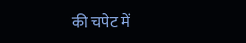की चपेट में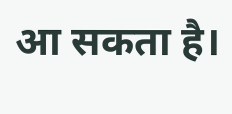आ सकता है।